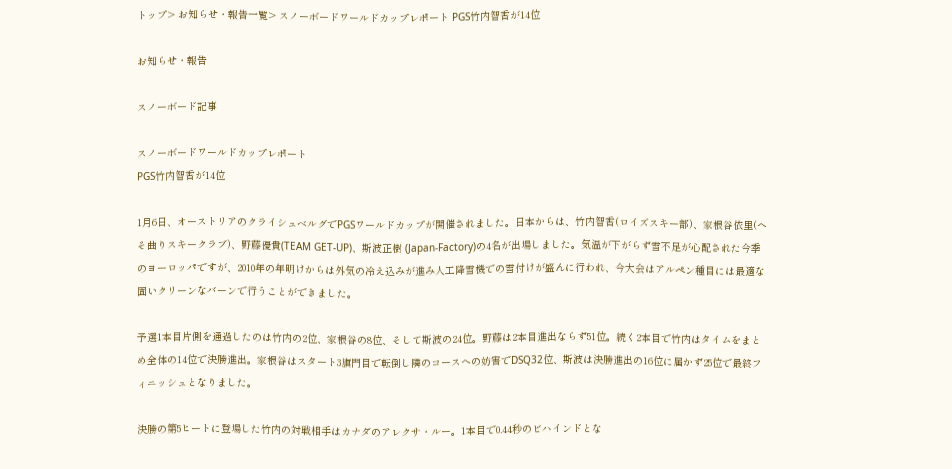トップ> お知らせ・報告一覧> スノーボードワールドカップレポート PGS竹内智香が14位

お知らせ・報告

スノーボード記事

スノーボードワールドカップレポート
PGS竹内智香が14位

1月6日、オーストリアのクライシュベルグでPGSワールドカップが開催されました。日本からは、竹内智香(ロイズスキー部)、家根谷依里(へそ曲りスキークラブ)、野藤優貴(TEAM GET-UP)、斯波正樹 (Japan-Factory)の4名が出場しました。気温が下がらず雪不足が心配された今季のヨーロッパですが、2010年の年明けからは外気の冷え込みが進み人工降雪機での雪付けが盛んに行われ、今大会はアルペン種目には最適な固いクリーンなバーンで行うことができました。

予選1本目片側を通過したのは竹内の2位、家根谷の8位、そして斯波の24位。野藤は2本目進出ならず51位。続く2本目で竹内はタイムをまとめ全体の14位で決勝進出。家根谷はスタート3旗門目で転倒し隣のコースへの妨害でDSQ32位、斯波は決勝進出の16位に届かず25位で最終フィニッシュとなりました。

決勝の第5ヒートに登場した竹内の対戦相手はカナダのアレクサ・ルー。1本目で0.44秒のビハインドとな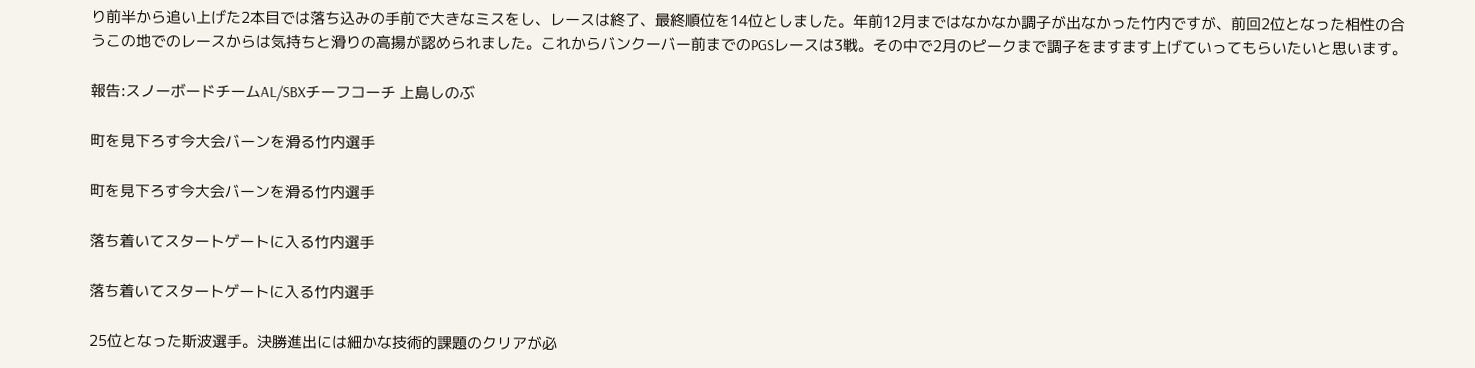り前半から追い上げた2本目では落ち込みの手前で大きなミスをし、レースは終了、最終順位を14位としました。年前12月まではなかなか調子が出なかった竹内ですが、前回2位となった相性の合うこの地でのレースからは気持ちと滑りの高揚が認められました。これからバンクーバー前までのPGSレースは3戦。その中で2月のピークまで調子をますます上げていってもらいたいと思います。

報告:スノーボードチームAL/SBXチーフコーチ 上島しのぶ

町を見下ろす今大会バーンを滑る竹内選手

町を見下ろす今大会バーンを滑る竹内選手

落ち着いてスタートゲートに入る竹内選手

落ち着いてスタートゲートに入る竹内選手

25位となった斯波選手。決勝進出には細かな技術的課題のクリアが必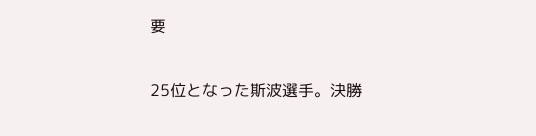要

25位となった斯波選手。決勝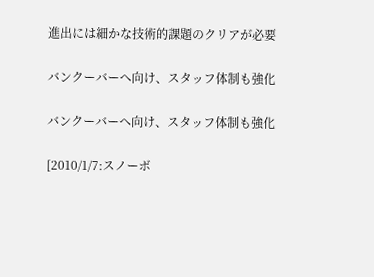進出には細かな技術的課題のクリアが必要

バンクーバーへ向け、スタッフ体制も強化

バンクーバーへ向け、スタッフ体制も強化

[2010/1/7:スノーボ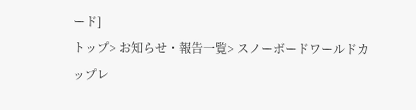ード]
トップ> お知らせ・報告一覧> スノーボードワールドカップレ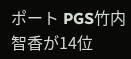ポート PGS竹内智香が14位